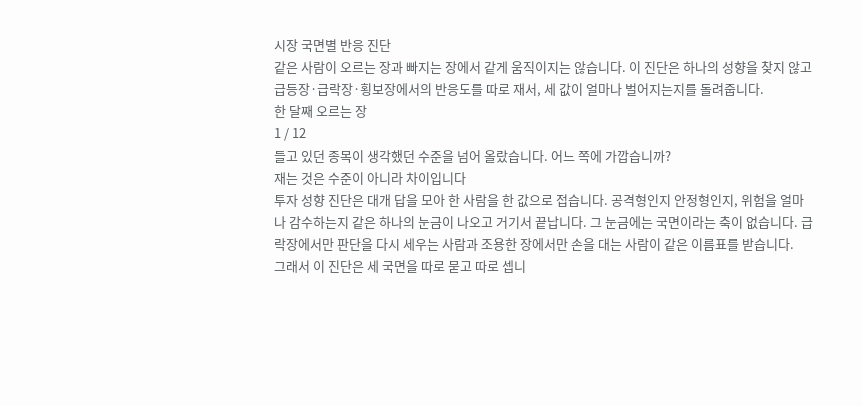시장 국면별 반응 진단
같은 사람이 오르는 장과 빠지는 장에서 같게 움직이지는 않습니다. 이 진단은 하나의 성향을 찾지 않고 급등장·급락장·횡보장에서의 반응도를 따로 재서, 세 값이 얼마나 벌어지는지를 돌려줍니다.
한 달째 오르는 장
1 / 12
들고 있던 종목이 생각했던 수준을 넘어 올랐습니다. 어느 쪽에 가깝습니까?
재는 것은 수준이 아니라 차이입니다
투자 성향 진단은 대개 답을 모아 한 사람을 한 값으로 접습니다. 공격형인지 안정형인지, 위험을 얼마나 감수하는지 같은 하나의 눈금이 나오고 거기서 끝납니다. 그 눈금에는 국면이라는 축이 없습니다. 급락장에서만 판단을 다시 세우는 사람과 조용한 장에서만 손을 대는 사람이 같은 이름표를 받습니다.
그래서 이 진단은 세 국면을 따로 묻고 따로 셉니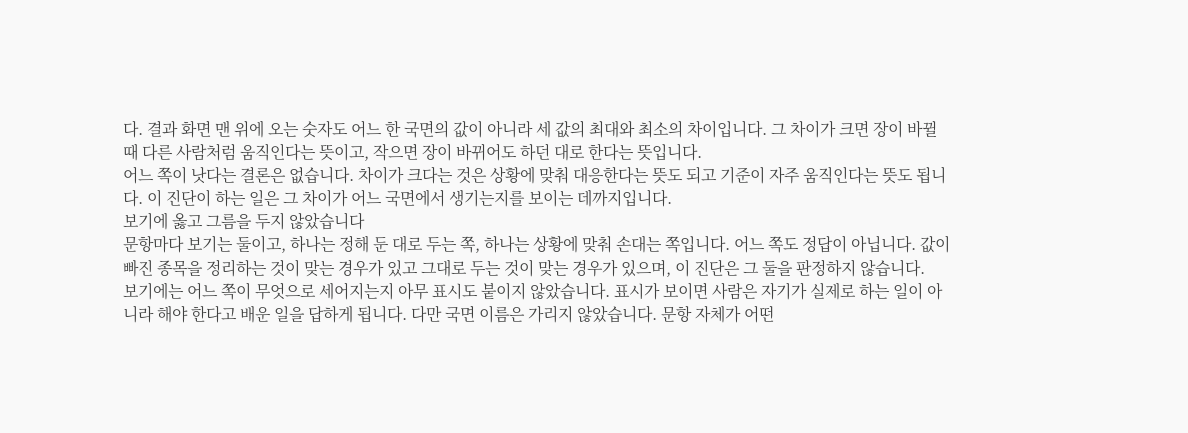다. 결과 화면 맨 위에 오는 숫자도 어느 한 국면의 값이 아니라 세 값의 최대와 최소의 차이입니다. 그 차이가 크면 장이 바뀔 때 다른 사람처럼 움직인다는 뜻이고, 작으면 장이 바뀌어도 하던 대로 한다는 뜻입니다.
어느 쪽이 낫다는 결론은 없습니다. 차이가 크다는 것은 상황에 맞춰 대응한다는 뜻도 되고 기준이 자주 움직인다는 뜻도 됩니다. 이 진단이 하는 일은 그 차이가 어느 국면에서 생기는지를 보이는 데까지입니다.
보기에 옳고 그름을 두지 않았습니다
문항마다 보기는 둘이고, 하나는 정해 둔 대로 두는 쪽, 하나는 상황에 맞춰 손대는 쪽입니다. 어느 쪽도 정답이 아닙니다. 값이 빠진 종목을 정리하는 것이 맞는 경우가 있고 그대로 두는 것이 맞는 경우가 있으며, 이 진단은 그 둘을 판정하지 않습니다.
보기에는 어느 쪽이 무엇으로 세어지는지 아무 표시도 붙이지 않았습니다. 표시가 보이면 사람은 자기가 실제로 하는 일이 아니라 해야 한다고 배운 일을 답하게 됩니다. 다만 국면 이름은 가리지 않았습니다. 문항 자체가 어떤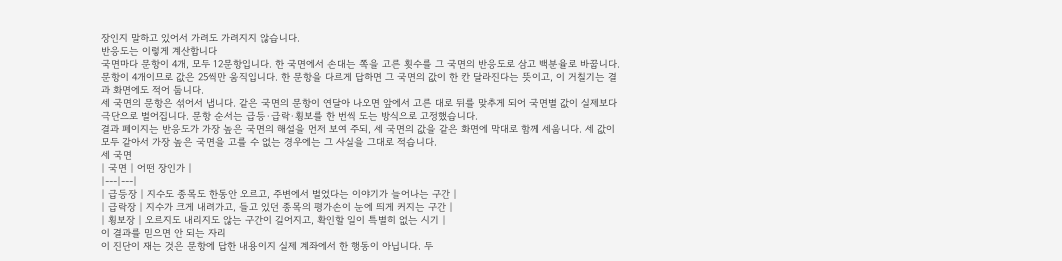장인지 말하고 있어서 가려도 가려지지 않습니다.
반응도는 이렇게 계산합니다
국면마다 문항이 4개, 모두 12문항입니다. 한 국면에서 손대는 쪽을 고른 횟수를 그 국면의 반응도로 삼고 백분율로 바꿉니다. 문항이 4개이므로 값은 25씩만 움직입니다. 한 문항을 다르게 답하면 그 국면의 값이 한 칸 달라진다는 뜻이고, 이 거칠기는 결과 화면에도 적어 둡니다.
세 국면의 문항은 섞어서 냅니다. 같은 국면의 문항이 연달아 나오면 앞에서 고른 대로 뒤를 맞추게 되어 국면별 값이 실제보다 극단으로 벌어집니다. 문항 순서는 급등·급락·횡보를 한 번씩 도는 방식으로 고정했습니다.
결과 페이지는 반응도가 가장 높은 국면의 해설을 먼저 보여 주되, 세 국면의 값을 같은 화면에 막대로 함께 세웁니다. 세 값이 모두 같아서 가장 높은 국면을 고를 수 없는 경우에는 그 사실을 그대로 적습니다.
세 국면
| 국면 | 어떤 장인가 |
|---|---|
| 급등장 | 지수도 종목도 한동안 오르고, 주변에서 벌었다는 이야기가 늘어나는 구간 |
| 급락장 | 지수가 크게 내려가고, 들고 있던 종목의 평가손이 눈에 띄게 커지는 구간 |
| 횡보장 | 오르지도 내리지도 않는 구간이 길어지고, 확인할 일이 특별히 없는 시기 |
이 결과를 믿으면 안 되는 자리
이 진단이 재는 것은 문항에 답한 내용이지 실제 계좌에서 한 행동이 아닙니다. 두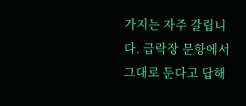가지는 자주 갈립니다. 급락장 문항에서 그대로 둔다고 답해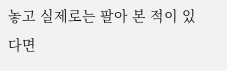놓고 실제로는 팔아 본 적이 있다면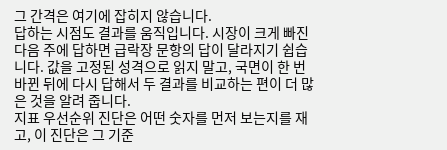그 간격은 여기에 잡히지 않습니다.
답하는 시점도 결과를 움직입니다. 시장이 크게 빠진 다음 주에 답하면 급락장 문항의 답이 달라지기 쉽습니다. 값을 고정된 성격으로 읽지 말고, 국면이 한 번 바뀐 뒤에 다시 답해서 두 결과를 비교하는 편이 더 많은 것을 알려 줍니다.
지표 우선순위 진단은 어떤 숫자를 먼저 보는지를 재고, 이 진단은 그 기준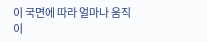이 국면에 따라 얼마나 움직이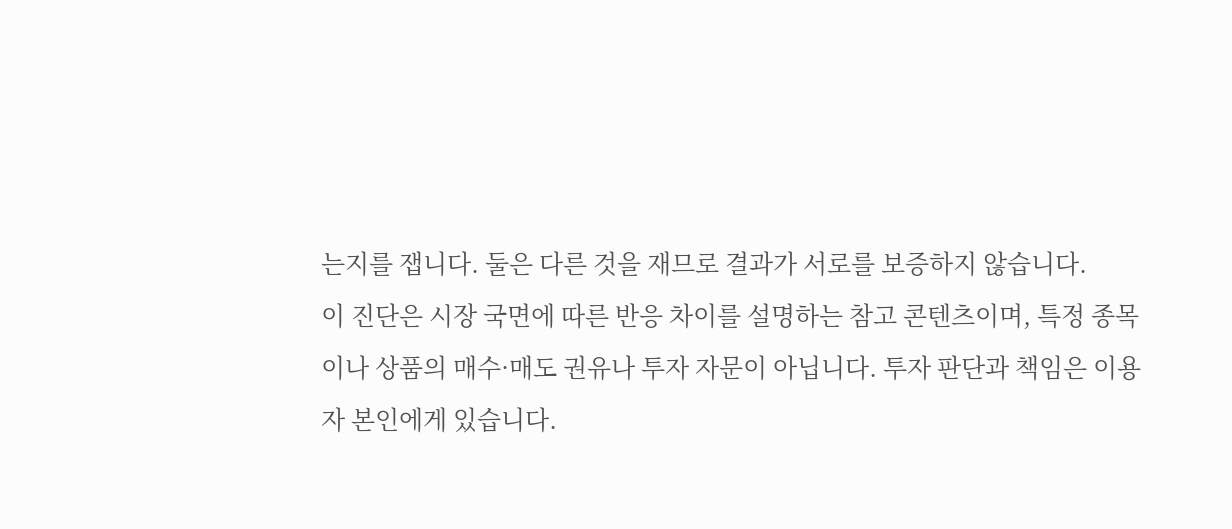는지를 잽니다. 둘은 다른 것을 재므로 결과가 서로를 보증하지 않습니다.
이 진단은 시장 국면에 따른 반응 차이를 설명하는 참고 콘텐츠이며, 특정 종목이나 상품의 매수·매도 권유나 투자 자문이 아닙니다. 투자 판단과 책임은 이용자 본인에게 있습니다.